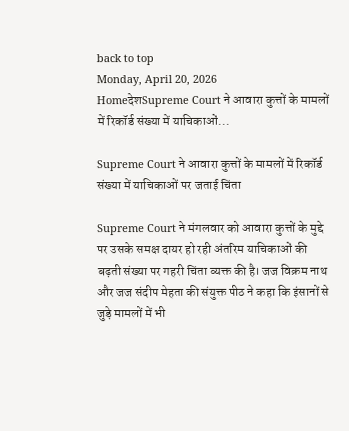back to top
Monday, April 20, 2026
HomeदेशSupreme Court ने आवारा कुत्तों के मामलों में रिकॉर्ड संख्या में याचिकाओं...

Supreme Court ने आवारा कुत्तों के मामलों में रिकॉर्ड संख्या में याचिकाओं पर जताई चिंता

Supreme Court ने मंगलवार को आवारा कुत्तों के मुद्दे पर उसके समक्ष दायर हो रही अंतरिम याचिकाओं की बढ़ती संख्या पर गहरी चिंता व्यक्त की है। जज विक्रम नाथ और जज संदीप मेहता की संयुक्त पीठ ने कहा कि इंसानों से जुड़े मामलों में भी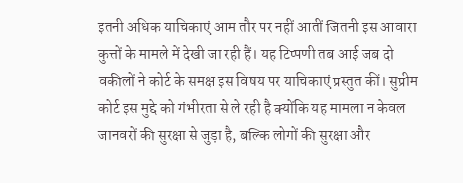इतनी अधिक याचिकाएं आम तौर पर नहीं आतीं जितनी इस आवारा कुत्तों के मामले में देखी जा रही हैं। यह टिप्पणी तब आई जब दो वकीलों ने कोर्ट के समक्ष इस विषय पर याचिकाएं प्रस्तुत कीं। सुप्रीम कोर्ट इस मुद्दे को गंभीरता से ले रही है क्योंकि यह मामला न केवल जानवरों की सुरक्षा से जुड़ा है, बल्कि लोगों की सुरक्षा और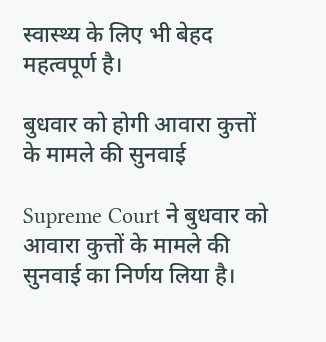स्वास्थ्य के लिए भी बेहद महत्वपूर्ण है।

बुधवार को होगी आवारा कुत्तों के मामले की सुनवाई

Supreme Court ने बुधवार को आवारा कुत्तों के मामले की सुनवाई का निर्णय लिया है।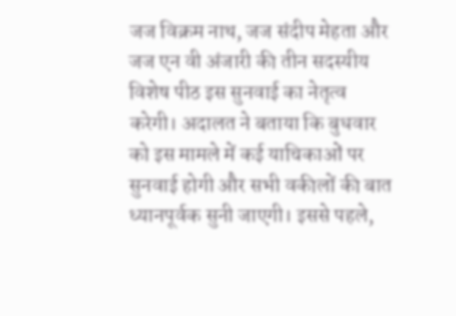जज विक्रम नाथ, जज संदीप मेहता और जज एन वी अंजारी की तीन सदस्यीय विशेष पीठ इस सुनवाई का नेतृत्व करेगी। अदालत ने बताया कि बुधवार को इस मामले में कई याचिकाओं पर सुनवाई होगी और सभी वकीलों की बात ध्यानपूर्वक सुनी जाएगी। इससे पहले,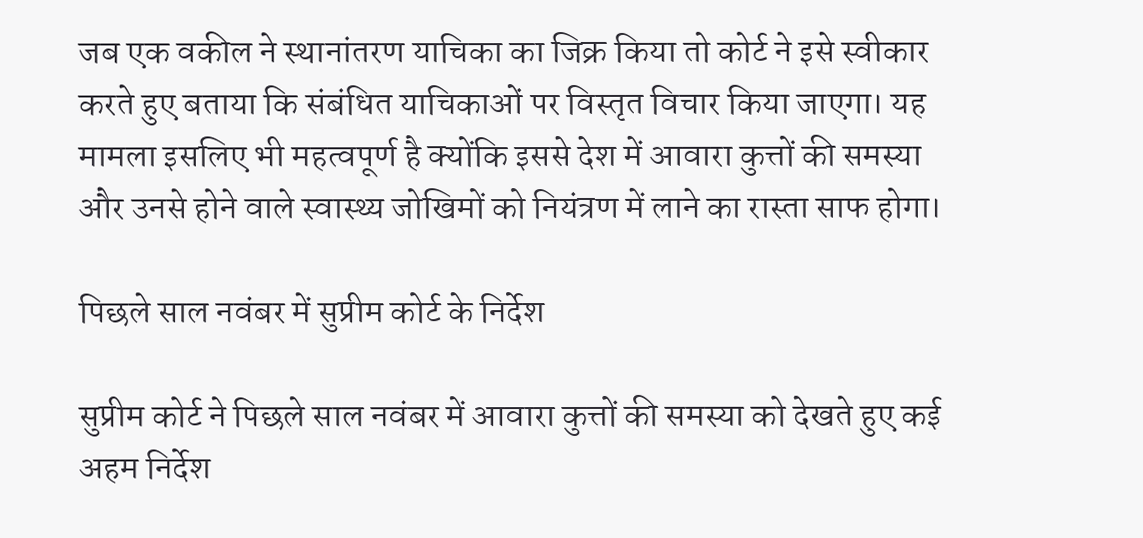जब एक वकील ने स्थानांतरण याचिका का जिक्र किया तो कोर्ट ने इसे स्वीकार करते हुए बताया कि संबंधित याचिकाओं पर विस्तृत विचार किया जाएगा। यह मामला इसलिए भी महत्वपूर्ण है क्योंकि इससे देश में आवारा कुत्तों की समस्या और उनसे होने वाले स्वास्थ्य जोखिमों को नियंत्रण में लाने का रास्ता साफ होगा।

पिछले साल नवंबर में सुप्रीम कोर्ट के निर्देश

सुप्रीम कोर्ट ने पिछले साल नवंबर में आवारा कुत्तों की समस्या को देखते हुए कई अहम निर्देश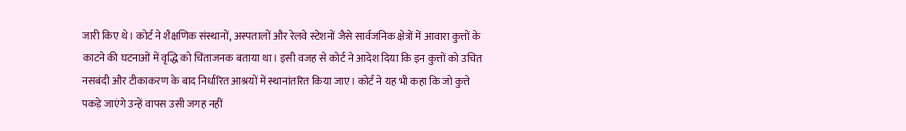जारी किए थे। कोर्ट ने शैक्षणिक संस्थानों, अस्पतालों और रेलवे स्टेशनों जैसे सार्वजनिक क्षेत्रों में आवारा कुत्तों के काटने की घटनाओं में वृद्धि को चिंताजनक बताया था। इसी वजह से कोर्ट ने आदेश दिया कि इन कुत्तों को उचित नसबंदी और टीकाकरण के बाद निर्धारित आश्रयों में स्थानांतरित किया जाए। कोर्ट ने यह भी कहा कि जो कुत्ते पकड़े जाएंगे उन्हें वापस उसी जगह नहीं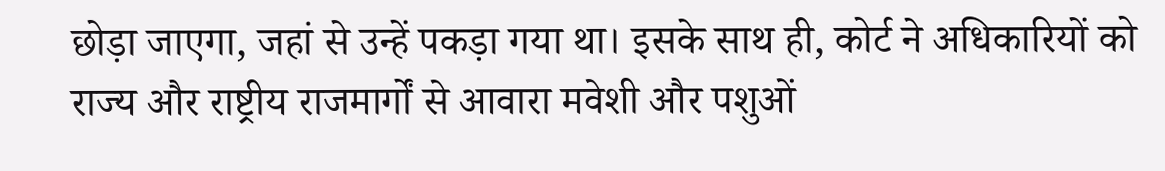छोड़ा जाएगा, जहां से उन्हें पकड़ा गया था। इसके साथ ही, कोर्ट ने अधिकारियों को राज्य और राष्ट्रीय राजमार्गों से आवारा मवेशी और पशुओं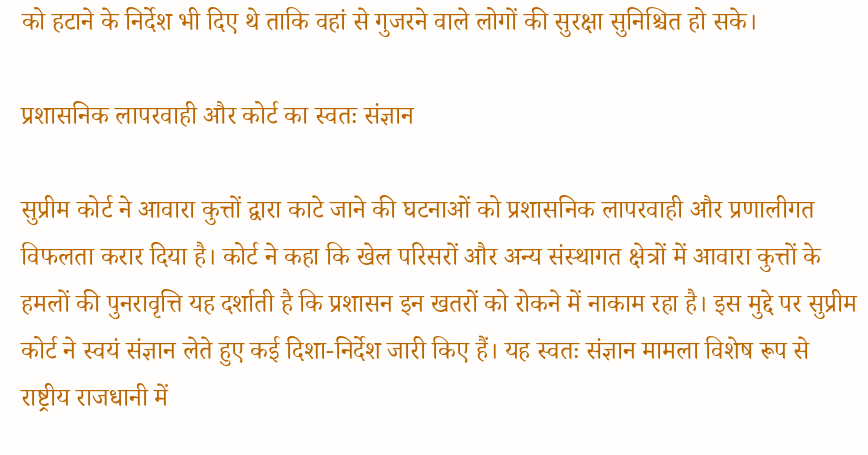को हटाने के निर्देश भी दिए थे ताकि वहां से गुजरने वाले लोगों की सुरक्षा सुनिश्चित हो सके।

प्रशासनिक लापरवाही और कोर्ट का स्वतः संज्ञान

सुप्रीम कोर्ट ने आवारा कुत्तों द्वारा काटे जाने की घटनाओं को प्रशासनिक लापरवाही और प्रणालीगत विफलता करार दिया है। कोर्ट ने कहा कि खेल परिसरों और अन्य संस्थागत क्षेत्रों में आवारा कुत्तों के हमलों की पुनरावृत्ति यह दर्शाती है कि प्रशासन इन खतरों को रोकने में नाकाम रहा है। इस मुद्दे पर सुप्रीम कोर्ट ने स्वयं संज्ञान लेते हुए कई दिशा-निर्देश जारी किए हैं। यह स्वतः संज्ञान मामला विशेष रूप से राष्ट्रीय राजधानी में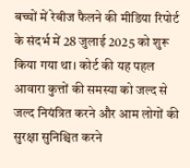बच्चों में रेबीज फैलने की मीडिया रिपोर्ट के संदर्भ में 28 जुलाई 2025 को शुरू किया गया था। कोर्ट की यह पहल आवारा कुत्तों की समस्या को जल्द से जल्द नियंत्रित करने और आम लोगों की सुरक्षा सुनिश्चित करने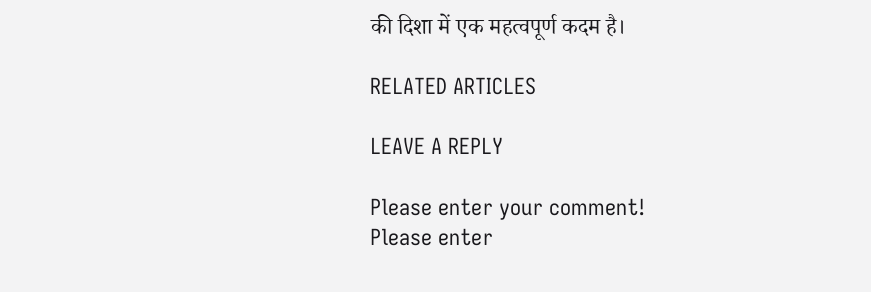की दिशा में एक महत्वपूर्ण कदम है।

RELATED ARTICLES

LEAVE A REPLY

Please enter your comment!
Please enter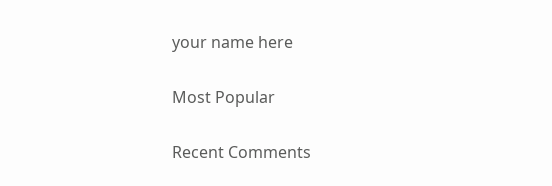your name here

Most Popular

Recent Comments